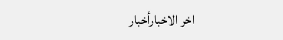اخر الاخبارأخبار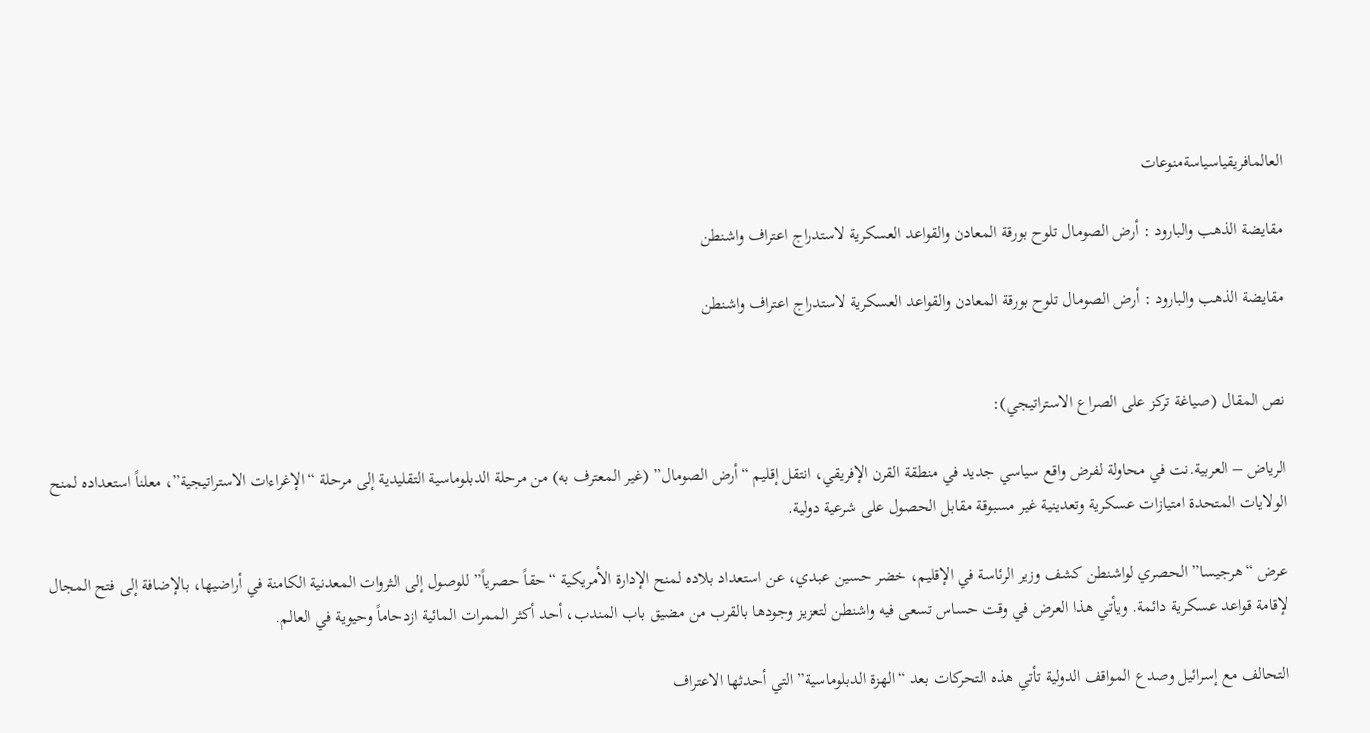العالمافريقياسياسةمنوعات

مقايضة الذهب والبارود : أرض الصومال تلوح بورقة المعادن والقواعد العسكرية لاستدراج اعتراف واشنطن

مقايضة الذهب والبارود : أرض الصومال تلوح بورقة المعادن والقواعد العسكرية لاستدراج اعتراف واشنطن


نص المقال (صياغة تركز على الصراع الاستراتيجي):

الرياض – العربية.نت في محاولة لفرض واقع سياسي جديد في منطقة القرن الإفريقي، انتقل إقليم “أرض الصومال” (غير المعترف به) من مرحلة الدبلوماسية التقليدية إلى مرحلة “الإغراءات الاستراتيجية”، معلناً استعداده لمنح الولايات المتحدة امتيازات عسكرية وتعدينية غير مسبوقة مقابل الحصول على شرعية دولية.

عرض “هرجيسا” الحصري لواشنطن كشف وزير الرئاسة في الإقليم، خضر حسين عبدي، عن استعداد بلاده لمنح الإدارة الأمريكية “حقاً حصرياً” للوصول إلى الثروات المعدنية الكامنة في أراضيها، بالإضافة إلى فتح المجال لإقامة قواعد عسكرية دائمة. ويأتي هذا العرض في وقت حساس تسعى فيه واشنطن لتعزيز وجودها بالقرب من مضيق باب المندب، أحد أكثر الممرات المائية ازدحاماً وحيوية في العالم.

التحالف مع إسرائيل وصدع المواقف الدولية تأتي هذه التحركات بعد “الهزة الدبلوماسية” التي أحدثها الاعتراف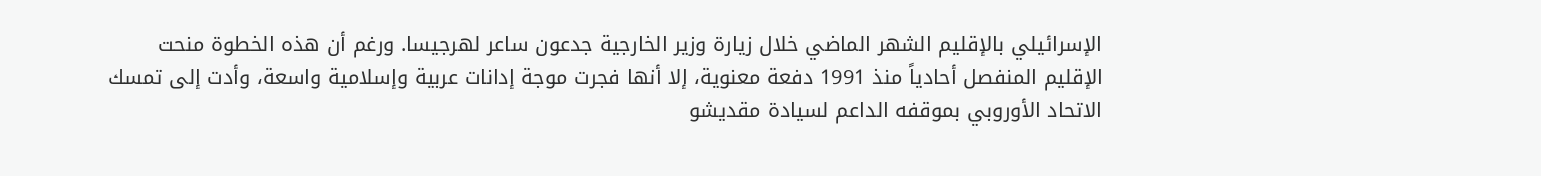الإسرائيلي بالإقليم الشهر الماضي خلال زيارة وزير الخارجية جدعون ساعر لهرجيسا. ورغم أن هذه الخطوة منحت الإقليم المنفصل أحادياً منذ 1991 دفعة معنوية، إلا أنها فجرت موجة إدانات عربية وإسلامية واسعة، وأدت إلى تمسك الاتحاد الأوروبي بموقفه الداعم لسيادة مقديشو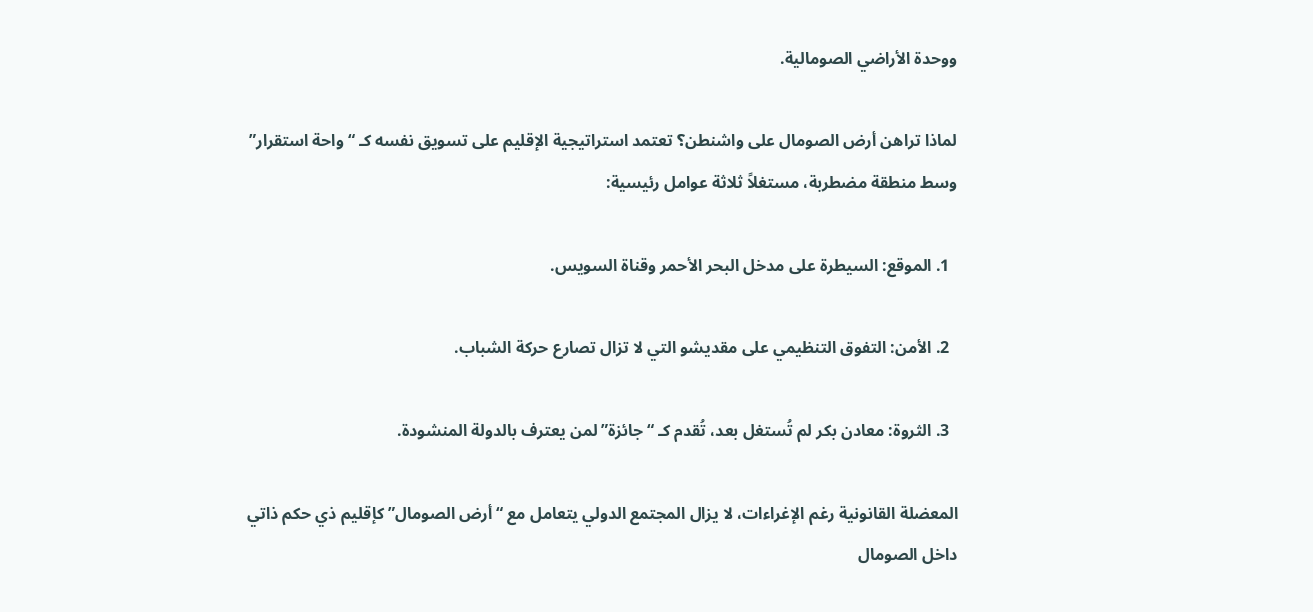ووحدة الأراضي الصومالية.

لماذا تراهن أرض الصومال على واشنطن؟ تعتمد استراتيجية الإقليم على تسويق نفسه كـ “واحة استقرار” وسط منطقة مضطربة، مستغلاً ثلاثة عوامل رئيسية:

  1. الموقع: السيطرة على مدخل البحر الأحمر وقناة السويس.

  2. الأمن: التفوق التنظيمي على مقديشو التي لا تزال تصارع حركة الشباب.

  3. الثروة: معادن بكر لم تُستغل بعد، تُقدم كـ “جائزة” لمن يعترف بالدولة المنشودة.

المعضلة القانونية رغم الإغراءات، لا يزال المجتمع الدولي يتعامل مع “أرض الصومال” كإقليم ذي حكم ذاتي داخل الصومال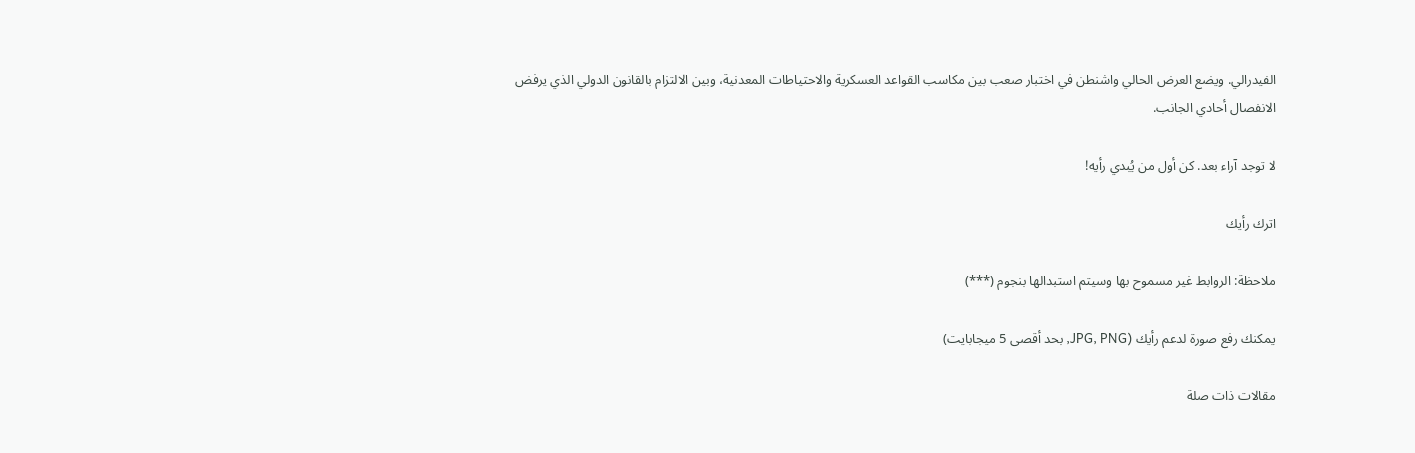الفيدرالي. ويضع العرض الحالي واشنطن في اختبار صعب بين مكاسب القواعد العسكرية والاحتياطات المعدنية، وبين الالتزام بالقانون الدولي الذي يرفض الانفصال أحادي الجانب.

لا توجد آراء بعد. كن أول من يُبدي رأيه!

اترك رأيك

ملاحظة: الروابط غير مسموح بها وسيتم استبدالها بنجوم (***)

يمكنك رفع صورة لدعم رأيك (JPG, PNG, بحد أقصى 5 ميجابايت)

مقالات ذات صلة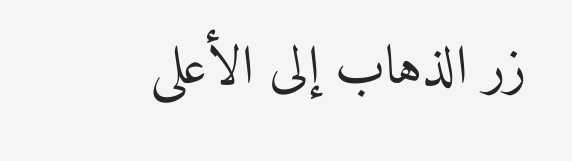زر الذهاب إلى الأعلى